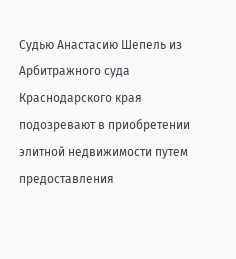Судью Анастасию Шепель из Арбитражного суда Краснодарского края подозревают в приобретении элитной недвижимости путем предоставления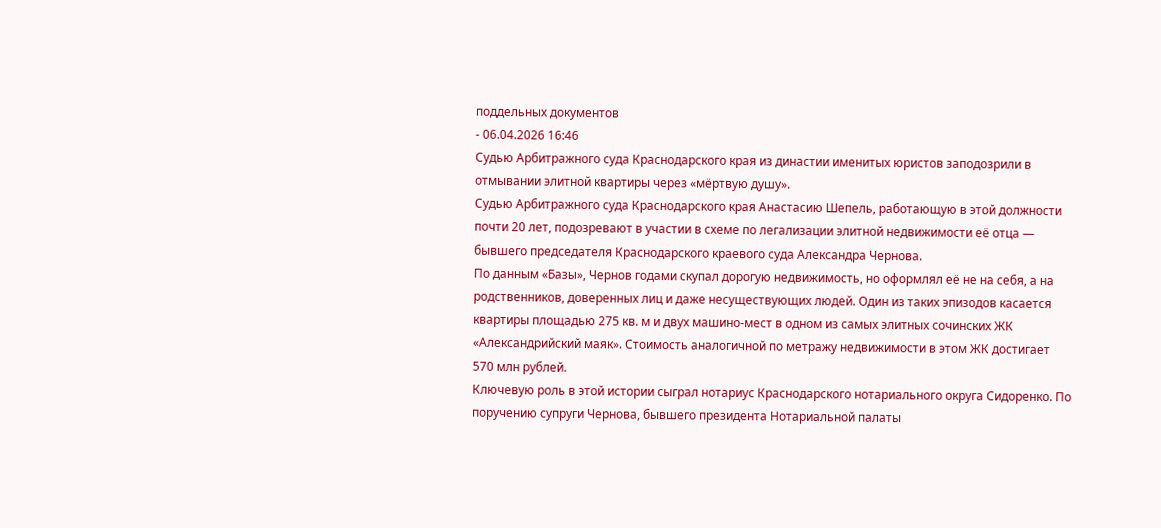поддельных документов
- 06.04.2026 16:46
Судью Арбитражного суда Краснодарского края из династии именитых юристов заподозрили в отмывании элитной квартиры через «мёртвую душу».
Судью Арбитражного суда Краснодарского края Анастасию Шепель, работающую в этой должности почти 20 лет, подозревают в участии в схеме по легализации элитной недвижимости её отца — бывшего председателя Краснодарского краевого суда Александра Чернова.
По данным «Базы», Чернов годами скупал дорогую недвижимость, но оформлял её не на себя, а на родственников, доверенных лиц и даже несуществующих людей. Один из таких эпизодов касается квартиры площадью 275 кв. м и двух машино-мест в одном из самых элитных сочинских ЖК «Александрийский маяк». Стоимость аналогичной по метражу недвижимости в этом ЖК достигает 570 млн рублей.
Ключевую роль в этой истории сыграл нотариус Краснодарского нотариального округа Сидоренко. По поручению супруги Чернова, бывшего президента Нотариальной палаты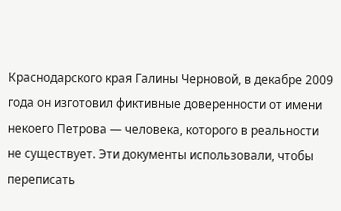Краснодарского края Галины Черновой, в декабре 2009 года он изготовил фиктивные доверенности от имени некоего Петрова — человека, которого в реальности не существует. Эти документы использовали, чтобы переписать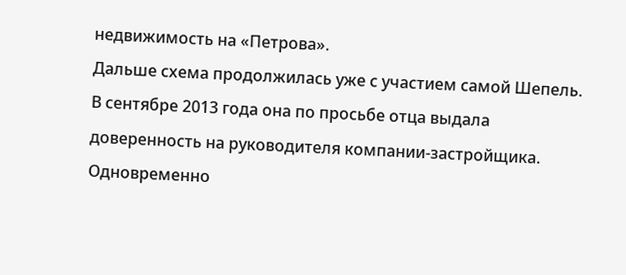недвижимость на «Петрова».
Дальше схема продолжилась уже с участием самой Шепель. В сентябре 2013 года она по просьбе отца выдала доверенность на руководителя компании-застройщика. Одновременно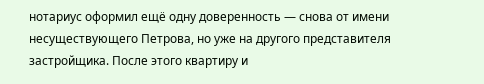нотариус оформил ещё одну доверенность — снова от имени несуществующего Петрова, но уже на другого представителя застройщика. После этого квартиру и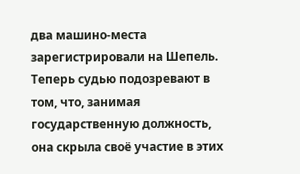два машино-места зарегистрировали на Шепель.
Теперь судью подозревают в том, что, занимая государственную должность, она скрыла своё участие в этих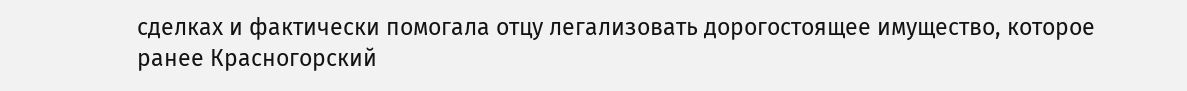сделках и фактически помогала отцу легализовать дорогостоящее имущество, которое ранее Красногорский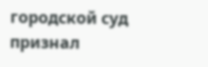городской суд признал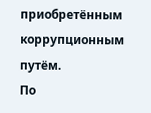приобретённым коррупционным путём.
По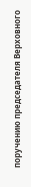поручению председателя Верховного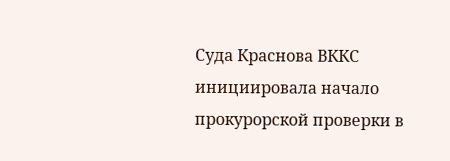Суда Краснова ВККС инициировала начало прокурорской проверки в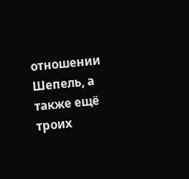отношении Шепель, а также ещё троих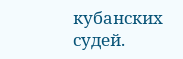кубанских судей.